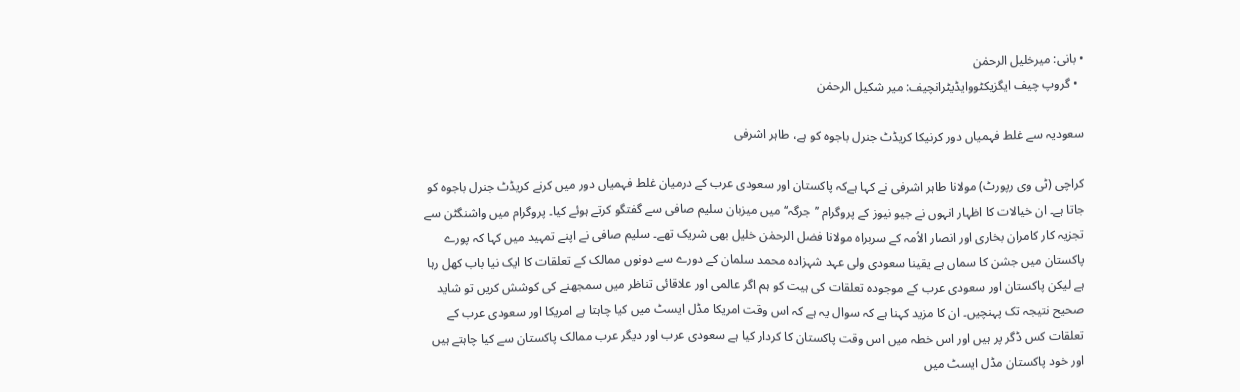• بانی: میرخلیل الرحمٰن
  • گروپ چیف ایگزیکٹووایڈیٹرانچیف: میر شکیل الرحمٰن

سعودیہ سے غلط فہمیاں دور کرنیکا کریڈٹ جنرل باجوہ کو ہے، طاہر اشرفی

کراچی (ٹی وی رپورٹ) مولانا طاہر اشرفی نے کہا ہےکہ پاکستان اور سعودی عرب کے درمیان غلط فہمیاں دور میں کرنے کریڈٹ جنرل باجوہ کو جاتا ہے۔ ان خیالات کا اظہار انہوں نے جیو نیوز کے پروگرام ’’جرگہ‘‘ میں میزبان سلیم صافی سے گفتگو کرتے ہوئے کیا۔ پروگرام میں واشنگٹن سے تجزیہ کار کامران بخاری اور انصار الاُمہ کے سربراہ مولانا فضل الرحمٰن خلیل بھی شریک تھے۔ سلیم صافی نے اپنے تمہید میں کہا کہ پورے پاکستان میں جشن کا سماں ہے یقینا سعودی ولی عہد شہزادہ محمد سلمان کے دورے سے دونوں ممالک کے تعلقات کا ایک نیا باب کھل رہا ہے لیکن پاکستان اور سعودی عرب کے موجودہ تعلقات کی ہیت کو ہم اگر عالمی اور علاقائی تناظر میں سمجھنے کی کوشش کریں تو شاید صحیح نتیجہ تک پہنچیں۔ ان کا مزید کہنا ہے کہ سوال یہ ہے کہ اس وقت امریکا مڈل ایسٹ میں کیا چاہتا ہے امریکا اور سعودی عرب کے تعلقات کس ڈگر پر ہیں اور اس خطہ میں اس وقت پاکستان کا کردار کیا ہے سعودی عرب اور دیگر عرب ممالک پاکستان سے کیا چاہتے ہیں اور خود پاکستان مڈل ایسٹ میں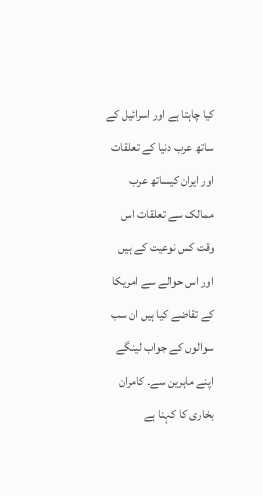کیا چاہتا ہے اور اسرائیل کے ساتھ عرب دنیا کے تعلقات اور ایران کیساتھ عرب ممالک سے تعلقات اس وقت کس نوعیت کے ہیں اور اس حوالے سے امریکا کے تقاضے کیا ہیں ان سب سوالوں کے جواب لینگے اپنے ماہرین سے۔ کامران بخاری کا کہنا ہے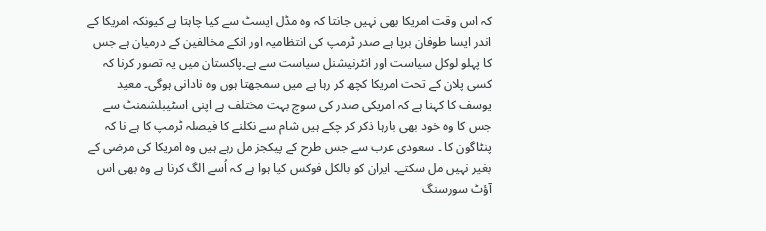کہ اس وقت امریکا بھی نہیں جانتا کہ وہ مڈل ایسٹ سے کیا چاہتا ہے کیونکہ امریکا کے اندر ایسا طوفان برپا ہے صدر ٹرمپ کی انتظامیہ اور انکے مخالفین کے درمیان ہے جس کا پہلو لوکل سیاست اور انٹرنیشنل سیاست سے ہے۔پاکستان میں یہ تصور کرنا کہ کسی پلان کے تحت امریکا کچھ کر رہا ہے میں سمجھتا ہوں وہ نادانی ہوگی۔ معید یوسف کا کہنا ہے کہ امریکی صدر کی سوچ بہت مختلف ہے اپنی اسٹیبلشمنٹ سے جس کا وہ خود بھی بارہا ذکر کر چکے ہیں شام سے نکلنے کا فیصلہ ٹرمپ کا ہے نا کہ پنٹاگون کا ۔ سعودی عرب سے جس طرح کے پیکجز مل رہے ہیں وہ امریکا کی مرضی کے بغیر نہیں مل سکتے۔ ایران کو بالکل فوکس کیا ہوا ہے کہ اُسے الگ کرنا ہے وہ بھی اس آؤٹ سورسنگ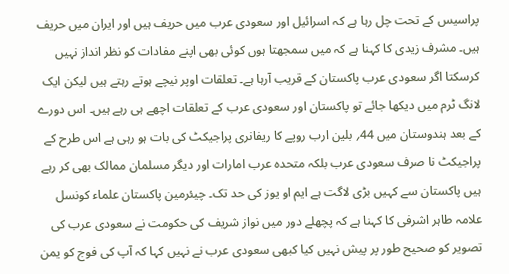پراسیس کے تحت چل رہا ہے کہ اسرائیل اور سعودی عرب میں حریف ہیں اور ایران میں حریف ہیں۔ مشرف زیدی کا کہنا ہے کہ میں سمجھتا ہوں کوئی بھی اپنے مفادات کو نظر انداز نہیں کرسکتا اگر سعودی عرب پاکستان کے قریب آرہا ہے۔ تعلقات اوپر نیچے ہوتے رہتے ہیں لیکن ایک لانگ ٹرم میں دیکھا جائے تو پاکستان اور سعودی عرب کے تعلقات اچھے ہی رہے ہیں۔ اس دورے کے بعد ہندوستان میں 44؍ بلین ارب روپے کا ریفانری پراجیکٹ کی بات ہو رہی ہے اس طرح کے پراجیکٹ نا صرف سعودی عرب بلکہ متحدہ عرب امارات اور دیگر مسلمان ممالک بھی کر رہے ہیں پاکستان سے کہیں بڑی لاگت ہے ایم او یوز کی حد تک۔ چیئرمین پاکستان علماء کونسل علامہ طاہر اشرفی کا کہنا ہے کہ پچھلے دور میں نواز شریف کی حکومت نے سعودی عرب کی تصویر کو صحیح طور پر پیش نہیں کیا کبھی سعودی عرب نے نہیں کہا کہ آپ کی فوج کو یمن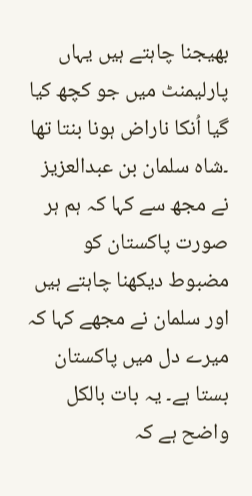بھیجنا چاہتے ہیں یہاں پارلیمنٹ میں جو کچھ کیا گیا اُنکا ناراض ہونا بنتا تھا ۔شاہ سلمان بن عبدالعزیز نے مجھ سے کہا کہ ہم ہر صورت پاکستان کو مضبوط دیکھنا چاہتے ہیں اور سلمان نے مجھے کہا کہ میرے دل میں پاکستان بستا ہے۔ یہ بات بالکل واضح ہے کہ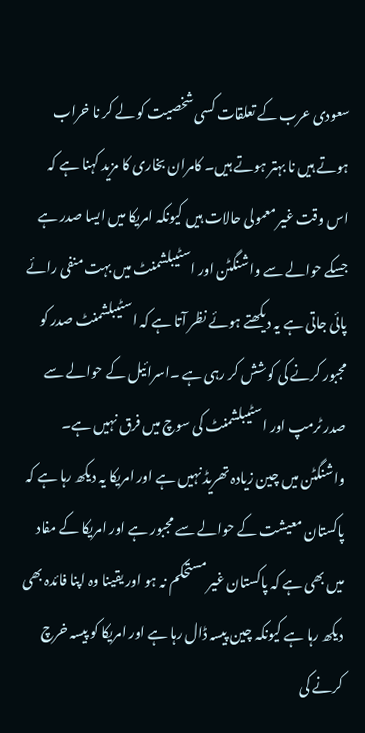سعودی عرب کے تعلقات کسی شخصیت کو لے کر نا خراب ہوتے ہیں نا بہتر ہوتے ہیں۔ کامران بخاری کا مزید کہنا ہے کہ اس وقت غیر معمولی حالات ہیں کیونکہ امریکا میں ایسا صدر ہے جسکے حوالے سے واشنگٹن اور اسٹیبلشمنٹ میں بہت منفی رائے پائی جاتی ہے یہ دیکھتے ہوئے نظر آتا ہے کہ اسٹیبلشمنٹ صدر کو مجبور کرنے کی کوشش کر رہی ہے ۔اسرائیل کے حوالے سے صدر ٹرمپ اور اسٹیبلشمنٹ کی سوچ میں فرق نہیں ہے۔ واشنگٹن میں چین زیادہ تھریڈ نہیں ہے اور امریکا یہ دیکھ رہا ہے کہ پاکستان معیشت کے حوالے سے مجبور ہے اور امریکا کے مفاد میں بھی ہے کہ پاکستان غیر مستحکم نہ ہو اور یقینا وہ اپنا فائدہ بھی دیکھ رہا ہے کیونکہ چین پیسہ ڈال رہا ہے اور امریکا کو پیسہ خرچ کرنے کی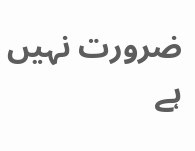ضرورت نہیں ہے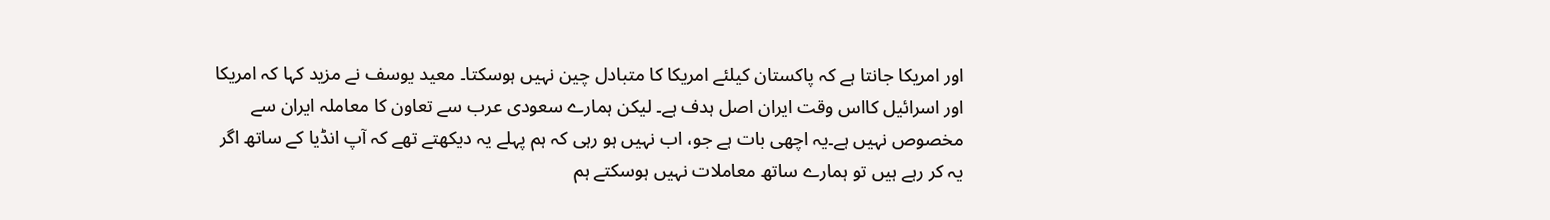اور امریکا جانتا ہے کہ پاکستان کیلئے امریکا کا متبادل چین نہیں ہوسکتا۔ معید یوسف نے مزید کہا کہ امریکا اور اسرائیل کااس وقت ایران اصل ہدف ہے۔ لیکن ہمارے سعودی عرب سے تعاون کا معاملہ ایران سے مخصوص نہیں ہے۔یہ اچھی بات ہے جو، اب نہیں ہو رہی کہ ہم پہلے یہ دیکھتے تھے کہ آپ انڈیا کے ساتھ اگر یہ کر رہے ہیں تو ہمارے ساتھ معاملات نہیں ہوسکتے ہم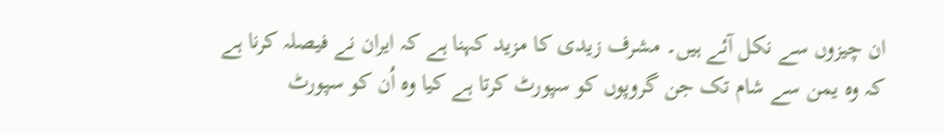ان چیزوں سے نکل آئے ہیں۔ مشرف زیدی کا مزید کہنا ہے کہ ایران نے فیصلہ کرنا ہے کہ وہ یمن سے شام تک جن گروپوں کو سپورٹ کرتا ہے کیا وہ اُن کو سپورٹ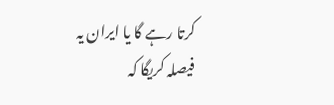کرتا رہے گا یا ایران یہ فیصلہ کریگا کہ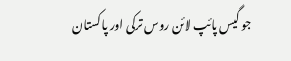جو گیس پائپ لائن روس ترکی اور پاکستان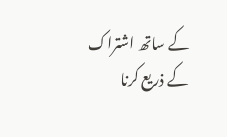کے ساتھ اشتراک کے ذریع کرنا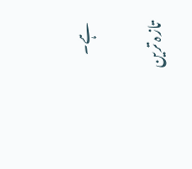ہے۔

تازہ ترین